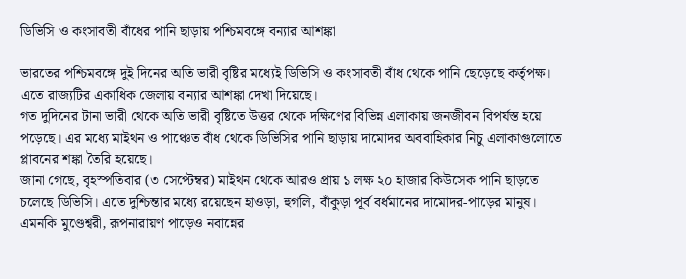ডিভিসি ও কংসাবতী বাঁধের পানি ছাড়ায় পশ্চিমবঙ্গে বন্যার আশঙ্কা

ভারতের পশ্চিমবঙ্গে দুই দিনের অতি ভারী বৃষ্টির মধ্যেই ডিভিসি ও কংসাবতী বাঁধ থেকে পানি ছেড়েছে কর্তৃপক্ষ। এতে রাজ্যটির একাধিক জেলায় বন্যার আশঙ্কা দেখা দিয়েছে।
গত দুদিনের টানা ভারী থেকে অতি ভারী বৃষ্টিতে উত্তর থেকে দক্ষিণের বিভিন্ন এলাকায় জনজীবন বিপর্যস্ত হয়ে পড়েছে। এর মধ্যে মাইথন ও পাঞ্চেত বাঁধ থেকে ডিভিসির পানি ছাড়ায় দামোদর অববাহিকার নিচু এলাকাগুলোতে প্লাবনের শঙ্কা তৈরি হয়েছে।
জানা গেছে, বৃহস্পতিবার (৩ সেপ্টেম্বর) মাইথন থেকে আরও প্রায় ১ লক্ষ ২০ হাজার কিউসেক পানি ছাড়তে চলেছে ডিভিসি। এতে দুশ্চিন্তার মধ্যে রয়েছেন হাওড়া, হুগলি, বাঁকুড়া পূর্ব বর্ধমানের দামোদর-পাড়ের মানুষ। এমনকি মুণ্ডেশ্বরী, রূপনারায়ণ পাড়েও নবান্নের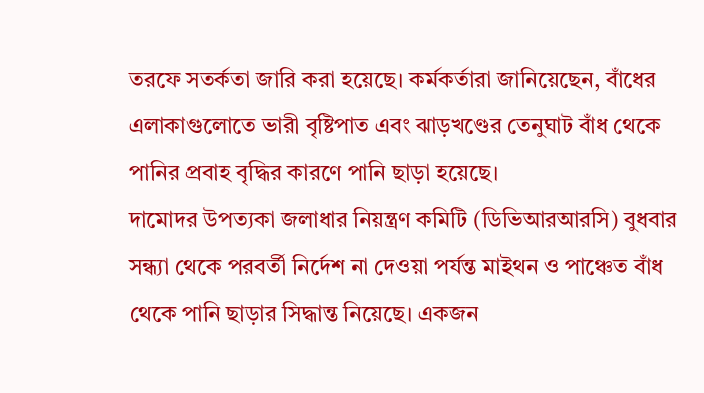তরফে সতর্কতা জারি করা হয়েছে। কর্মকর্তারা জানিয়েছেন, বাঁধের এলাকাগুলোতে ভারী বৃষ্টিপাত এবং ঝাড়খণ্ডের তেনুঘাট বাঁধ থেকে পানির প্রবাহ বৃদ্ধির কারণে পানি ছাড়া হয়েছে।
দামোদর উপত্যকা জলাধার নিয়ন্ত্রণ কমিটি (ডিভিআরআরসি) বুধবার সন্ধ্যা থেকে পরবর্তী নির্দেশ না দেওয়া পর্যন্ত মাইথন ও পাঞ্চেত বাঁধ থেকে পানি ছাড়ার সিদ্ধান্ত নিয়েছে। একজন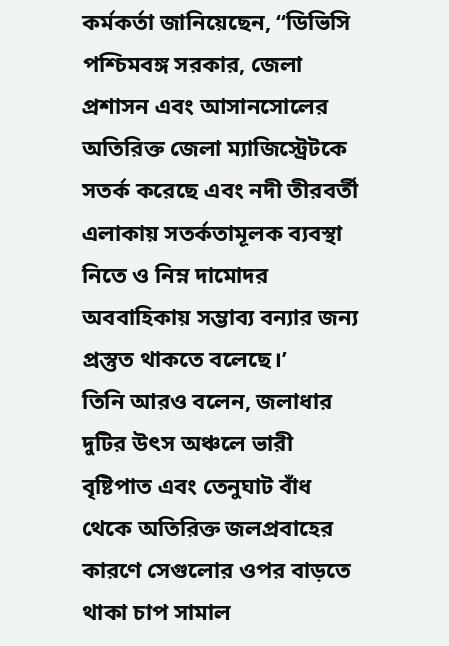কর্মকর্তা জানিয়েছেন, “ডিভিসি পশ্চিমবঙ্গ সরকার, জেলা প্রশাসন এবং আসানসোলের অতিরিক্ত জেলা ম্যাজিস্ট্রেটকে সতর্ক করেছে এবং নদী তীরবর্তী এলাকায় সতর্কতামূলক ব্যবস্থা নিতে ও নিম্ন দামোদর অববাহিকায় সম্ভাব্য বন্যার জন্য প্রস্তুত থাকতে বলেছে।’
তিনি আরও বলেন, জলাধার দুটির উৎস অঞ্চলে ভারী বৃষ্টিপাত এবং তেনুঘাট বাঁধ থেকে অতিরিক্ত জলপ্রবাহের কারণে সেগুলোর ওপর বাড়তে থাকা চাপ সামাল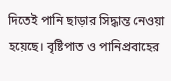দিতেই পানি ছাড়ার সিদ্ধান্ত নেওয়া হয়েছে। বৃষ্টিপাত ও পানিপ্রবাহের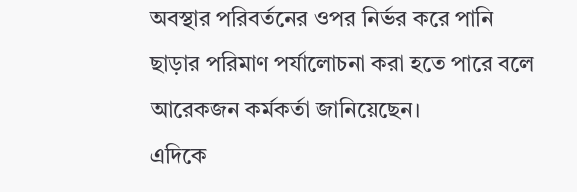অবস্থার পরিবর্তনের ওপর নির্ভর করে পানি ছাড়ার পরিমাণ পর্যালোচনা করা হতে পারে বলে আরেকজন কর্মকর্তা জানিয়েছেন।
এদিকে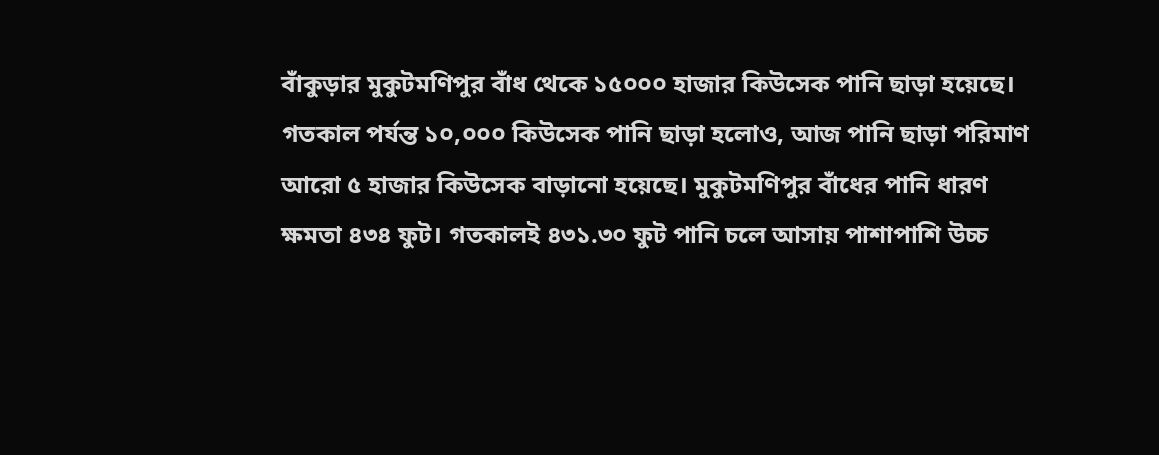বাঁকুড়ার মুকুটমণিপুর বাঁধ থেকে ১৫০০০ হাজার কিউসেক পানি ছাড়া হয়েছে। গতকাল পর্যন্ত ১০,০০০ কিউসেক পানি ছাড়া হলোও, আজ পানি ছাড়া পরিমাণ আরো ৫ হাজার কিউসেক বাড়ানো হয়েছে। মুকুটমণিপুর বাঁধের পানি ধারণ ক্ষমতা ৪৩৪ ফুট। গতকালই ৪৩১.৩০ ফুট পানি চলে আসায় পাশাপাশি উচ্চ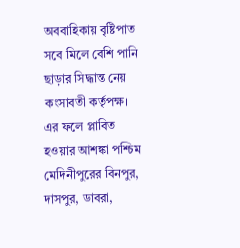অববাহিকায় বৃষ্টিপাত সবে মিলে বেশি পানি ছাড়ার সিদ্ধান্ত নেয় কংসাবতী কর্তৃপক্ষ। এর ফলে প্লাবিত হওয়ার আশঙ্কা পশ্চিম মেদিনীপুরের বিনপুর, দাসপুর, ডাবরা,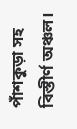পাঁশকুড়া সহ বিস্তীর্ণ অঞ্চল।